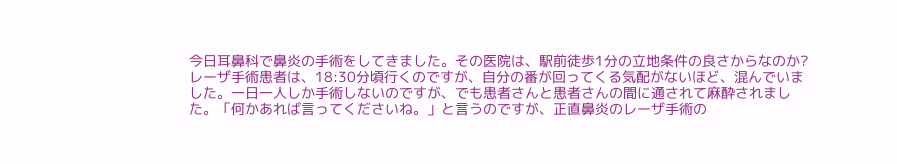今日耳鼻科で鼻炎の手術をしてきました。その医院は、駅前徒歩1分の立地条件の良さからなのか?レーザ手術患者は、18:30分頃行くのですが、自分の番が回ってくる気配がないほど、混んでいました。一日一人しか手術しないのですが、でも患者さんと患者さんの間に通されて麻酔されました。「何かあれば言ってくださいね。」と言うのですが、正直鼻炎のレーザ手術の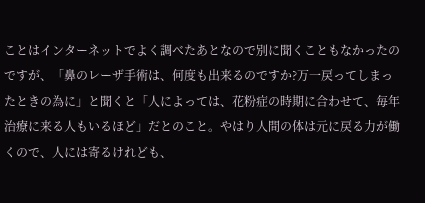ことはインターネットでよく調べたあとなので別に聞くこともなかったのですが、「鼻のレーザ手術は、何度も出来るのですか?万一戻ってしまったときの為に」と聞くと「人によっては、花粉症の時期に合わせて、毎年治療に来る人もいるほど」だとのこと。やはり人間の体は元に戻る力が働くので、人には寄るけれども、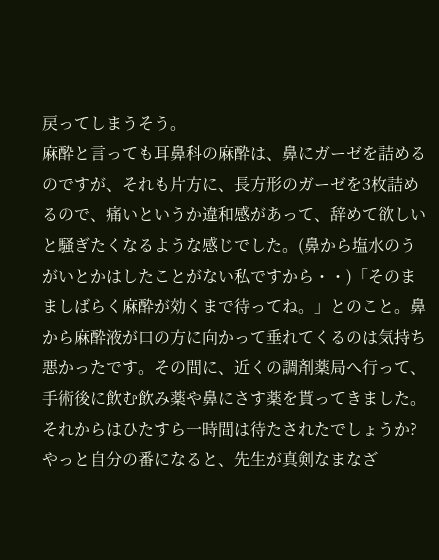戻ってしまうそう。
麻酔と言っても耳鼻科の麻酔は、鼻にガーゼを詰めるのですが、それも片方に、長方形のガーゼを3枚詰めるので、痛いというか違和感があって、辞めて欲しいと騒ぎたくなるような感じでした。(鼻から塩水のうがいとかはしたことがない私ですから・・)「そのまましばらく麻酔が効くまで待ってね。」とのこと。鼻から麻酔液が口の方に向かって垂れてくるのは気持ち悪かったです。その間に、近くの調剤薬局へ行って、手術後に飲む飲み薬や鼻にさす薬を貰ってきました。それからはひたすら一時間は待たされたでしょうか?
やっと自分の番になると、先生が真剣なまなざ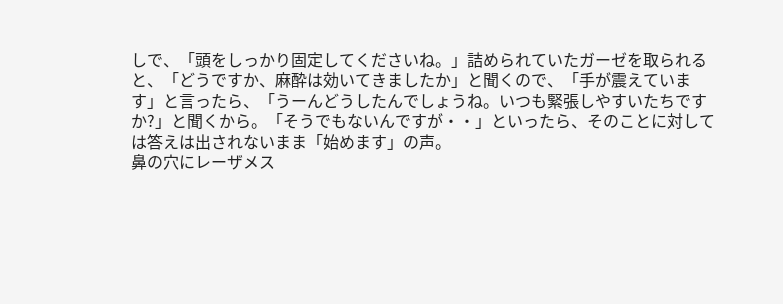しで、「頭をしっかり固定してくださいね。」詰められていたガーゼを取られると、「どうですか、麻酔は効いてきましたか」と聞くので、「手が震えています」と言ったら、「うーんどうしたんでしょうね。いつも緊張しやすいたちですか?」と聞くから。「そうでもないんですが・・」といったら、そのことに対しては答えは出されないまま「始めます」の声。
鼻の穴にレーザメス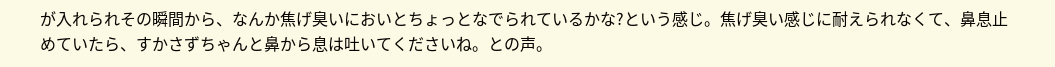が入れられその瞬間から、なんか焦げ臭いにおいとちょっとなでられているかな?という感じ。焦げ臭い感じに耐えられなくて、鼻息止めていたら、すかさずちゃんと鼻から息は吐いてくださいね。との声。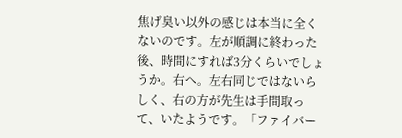焦げ臭い以外の感じは本当に全くないのです。左が順調に終わった後、時間にすれば3分くらいでしょうか。右へ。左右同じではないらしく、右の方が先生は手間取って、いたようです。「ファイバー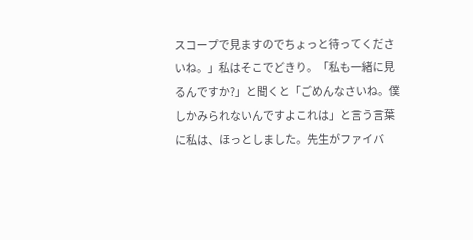スコープで見ますのでちょっと待ってくださいね。」私はそこでどきり。「私も一緒に見るんですか?」と聞くと「ごめんなさいね。僕しかみられないんですよこれは」と言う言葉に私は、ほっとしました。先生がファイバ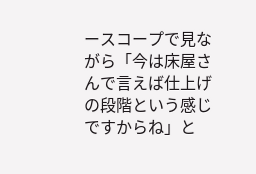ースコープで見ながら「今は床屋さんで言えば仕上げの段階という感じですからね」と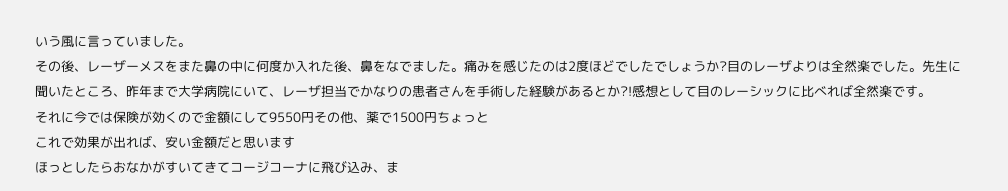いう風に言っていました。
その後、レーザーメスをまた鼻の中に何度か入れた後、鼻をなでました。痛みを感じたのは2度ほどでしたでしょうか?目のレーザよりは全然楽でした。先生に聞いたところ、昨年まで大学病院にいて、レーザ担当でかなりの患者さんを手術した経験があるとか?!感想として目のレーシックに比べれば全然楽です。
それに今では保険が効くので金額にして9550円その他、薬で1500円ちょっと
これで効果が出れば、安い金額だと思います
ほっとしたらおなかがすいてきてコージコーナに飛び込み、ま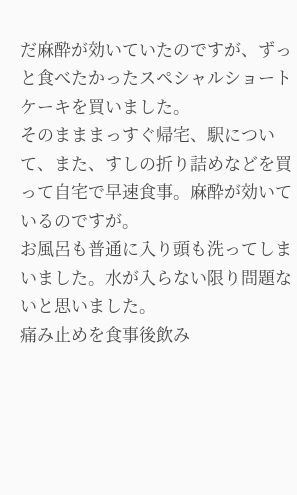だ麻酔が効いていたのですが、ずっと食べたかったスペシャルショートケーキを買いました。
そのまままっすぐ帰宅、駅について、また、すしの折り詰めなどを買って自宅で早速食事。麻酔が効いているのですが。
お風呂も普通に入り頭も洗ってしまいました。水が入らない限り問題ないと思いました。
痛み止めを食事後飲み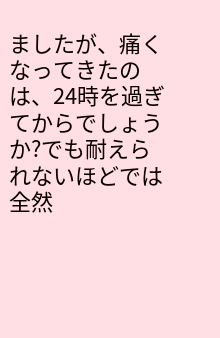ましたが、痛くなってきたのは、24時を過ぎてからでしょうか?でも耐えられないほどでは全然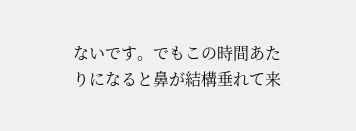ないです。でもこの時間あたりになると鼻が結構垂れて来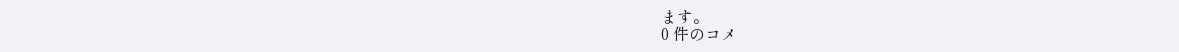ます。
0 件のコメ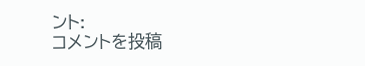ント:
コメントを投稿